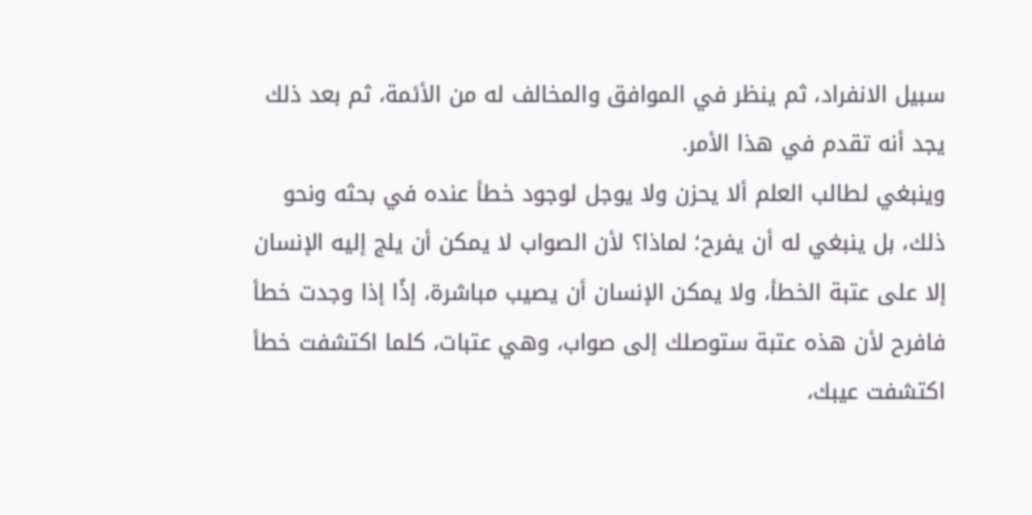سبيل الانفراد، ثم ينظر في الموافق والمخالف له من الأئمة، ثم بعد ذلك يجد أنه تقدم في هذا الأمر.
وينبغي لطالب العلم ألا يحزن ولا يوجل لوجود خطأ عنده في بحثه ونحو ذلك، بل ينبغي له أن يفرح؛ لماذا؟ لأن الصواب لا يمكن أن يلج إليه الإنسان إلا على عتبة الخطأ، ولا يمكن الإنسان أن يصيب مباشرة، إذًا إذا وجدت خطأ فافرح لأن هذه عتبة ستوصلك إلى صواب، وهي عتبات، كلما اكتشفت خطأ اكتشفت عيبك،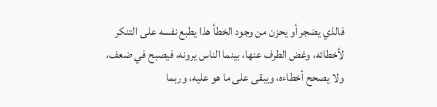فالذي يضجر أو يحزن من وجود الخطأ هذا يطبع نفسه على التنكر لأخطائه، وغض الطرف عنها، بينما الناس يرونه، فيصبح في ضعف، ولا يصحح أخطاءه، ويبقى على ما هو عليه، وربما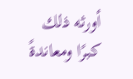أورثه ذلك كبرًا ومعاندةً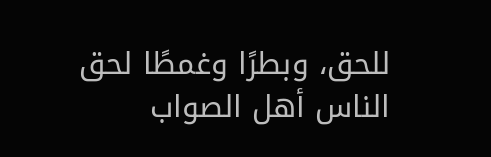للحق، وبطرًا وغمطًا لحق الناس أهل الصواب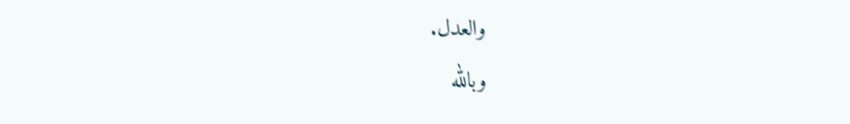والعدل.
وبالله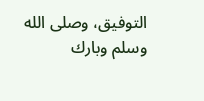التوفيق، وصلى الله وسلم وبارك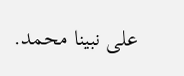على نبينا محمد.